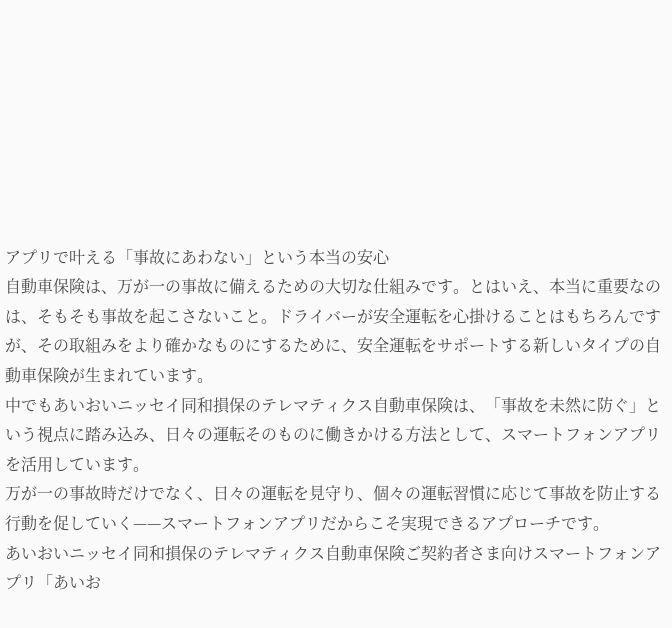アプリで叶える「事故にあわない」という本当の安心
自動車保険は、万が一の事故に備えるための大切な仕組みです。とはいえ、本当に重要なのは、そもそも事故を起こさないこと。ドライバーが安全運転を心掛けることはもちろんですが、その取組みをより確かなものにするために、安全運転をサポートする新しいタイプの自動車保険が生まれています。
中でもあいおいニッセイ同和損保のテレマティクス自動車保険は、「事故を未然に防ぐ」という視点に踏み込み、日々の運転そのものに働きかける方法として、スマートフォンアプリを活用しています。
万が一の事故時だけでなく、日々の運転を見守り、個々の運転習慣に応じて事故を防止する行動を促していく——スマートフォンアプリだからこそ実現できるアプローチです。
あいおいニッセイ同和損保のテレマティクス自動車保険ご契約者さま向けスマートフォンアプリ「あいお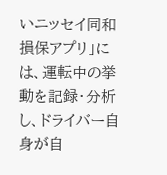いニッセイ同和損保アプリ」には、運転中の挙動を記録・分析し、ドライバー自身が自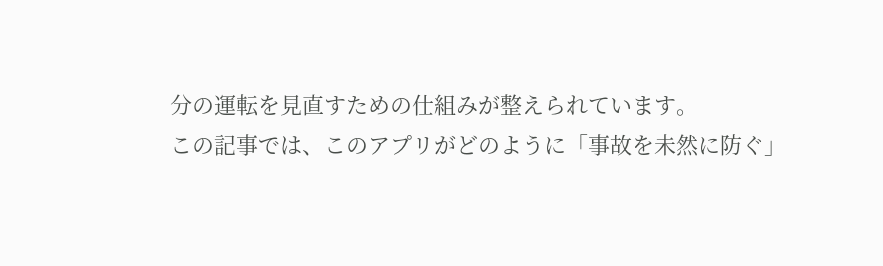分の運転を見直すための仕組みが整えられています。
この記事では、このアプリがどのように「事故を未然に防ぐ」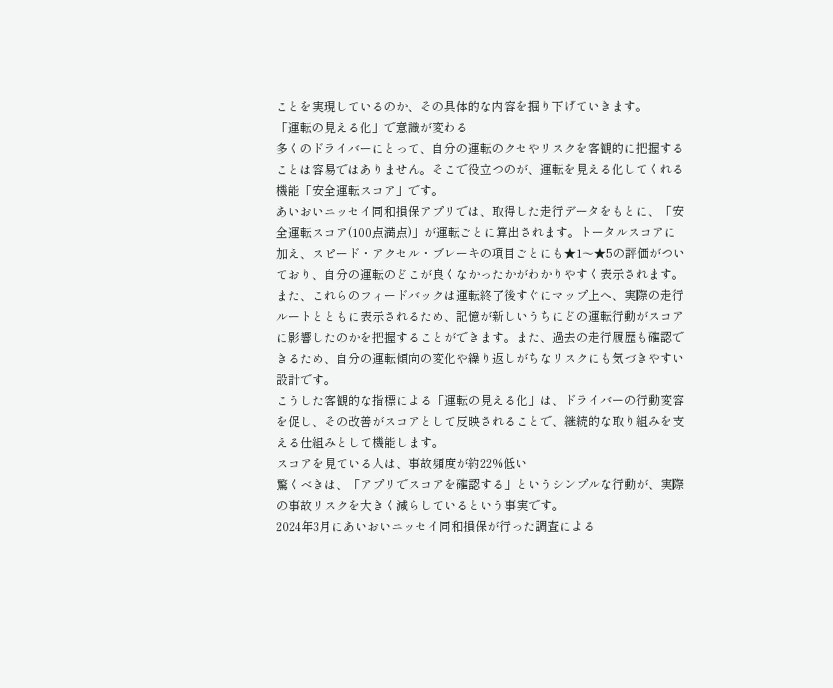ことを実現しているのか、その具体的な内容を掘り下げていきます。
「運転の見える化」で意識が変わる
多くのドライバーにとって、自分の運転のクセやリスクを客観的に把握することは容易ではありません。そこで役立つのが、運転を見える化してくれる機能「安全運転スコア」です。
あいおいニッセイ同和損保アプリでは、取得した走行データをもとに、「安全運転スコア(100点満点)」が運転ごとに算出されます。トータルスコアに加え、スピード・アクセル・ブレーキの項目ごとにも★1〜★5の評価がついており、自分の運転のどこが良くなかったかがわかりやすく表示されます。
また、これらのフィードバックは運転終了後すぐにマップ上へ、実際の走行ルートとともに表示されるため、記憶が新しいうちにどの運転行動がスコアに影響したのかを把握することができます。また、過去の走行履歴も確認できるため、自分の運転傾向の変化や繰り返しがちなリスクにも気づきやすい設計です。
こうした客観的な指標による「運転の見える化」は、ドライバーの行動変容を促し、その改善がスコアとして反映されることで、継続的な取り組みを支える仕組みとして機能します。
スコアを見ている人は、事故頻度が約22%低い
驚くべきは、「アプリでスコアを確認する」というシンプルな行動が、実際の事故リスクを大きく減らしているという事実です。
2024年3月にあいおいニッセイ同和損保が行った調査による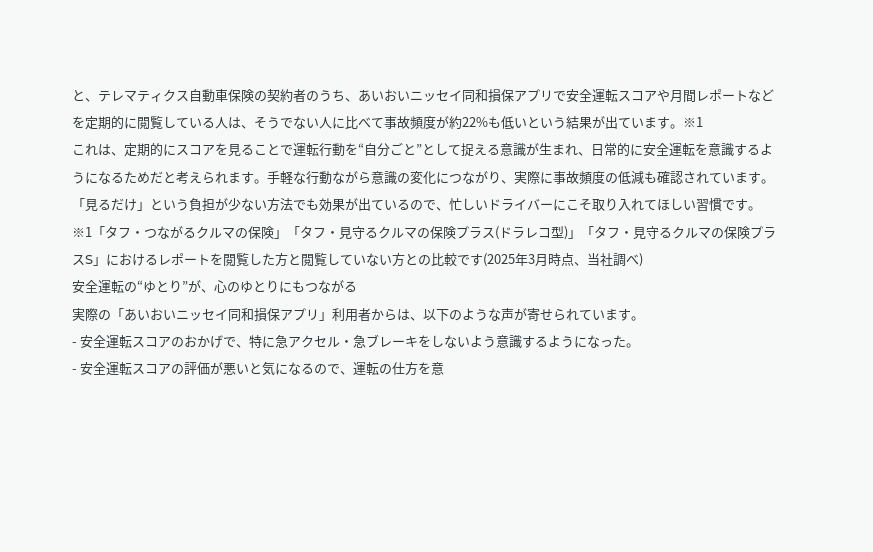と、テレマティクス自動車保険の契約者のうち、あいおいニッセイ同和損保アプリで安全運転スコアや月間レポートなどを定期的に閲覧している人は、そうでない人に比べて事故頻度が約22%も低いという結果が出ています。※1
これは、定期的にスコアを見ることで運転行動を“自分ごと”として捉える意識が生まれ、日常的に安全運転を意識するようになるためだと考えられます。手軽な行動ながら意識の変化につながり、実際に事故頻度の低減も確認されています。
「見るだけ」という負担が少ない方法でも効果が出ているので、忙しいドライバーにこそ取り入れてほしい習慣です。
※1「タフ・つながるクルマの保険」「タフ・見守るクルマの保険プラス(ドラレコ型)」「タフ・見守るクルマの保険プラスS」におけるレポートを閲覧した方と閲覧していない方との比較です(2025年3月時点、当社調べ)
安全運転の“ゆとり”が、心のゆとりにもつながる
実際の「あいおいニッセイ同和損保アプリ」利用者からは、以下のような声が寄せられています。
- 安全運転スコアのおかげで、特に急アクセル・急ブレーキをしないよう意識するようになった。
- 安全運転スコアの評価が悪いと気になるので、運転の仕方を意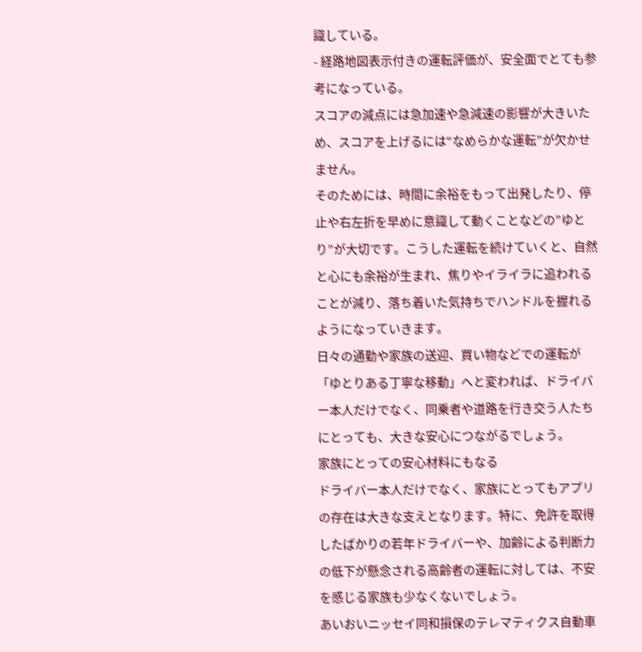識している。
- 経路地図表示付きの運転評価が、安全面でとても参考になっている。
スコアの減点には急加速や急減速の影響が大きいため、スコアを上げるには“なめらかな運転”が欠かせません。
そのためには、時間に余裕をもって出発したり、停止や右左折を早めに意識して動くことなどの”ゆとり”が大切です。こうした運転を続けていくと、自然と心にも余裕が生まれ、焦りやイライラに追われることが減り、落ち着いた気持ちでハンドルを握れるようになっていきます。
日々の通勤や家族の送迎、買い物などでの運転が「ゆとりある丁寧な移動」へと変われば、ドライバー本人だけでなく、同乗者や道路を行き交う人たちにとっても、大きな安心につながるでしょう。
家族にとっての安心材料にもなる
ドライバー本人だけでなく、家族にとってもアプリの存在は大きな支えとなります。特に、免許を取得したばかりの若年ドライバーや、加齢による判断力の低下が懸念される高齢者の運転に対しては、不安を感じる家族も少なくないでしょう。
あいおいニッセイ同和損保のテレマティクス自動車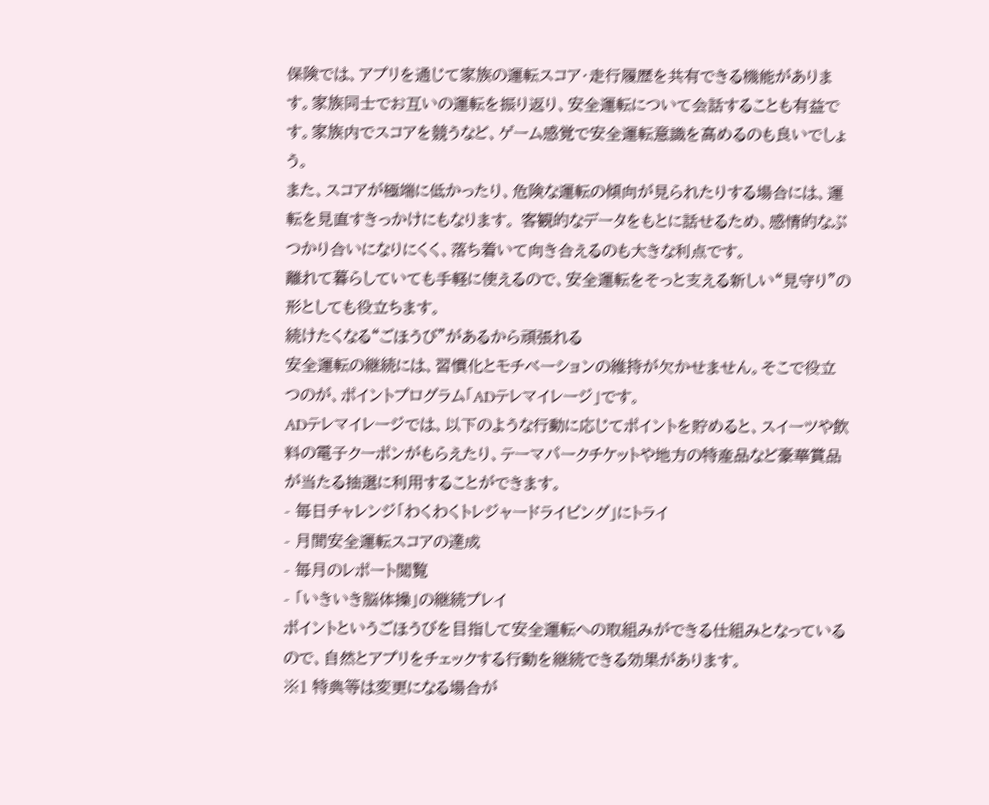保険では、アプリを通じて家族の運転スコア・走行履歴を共有できる機能があります。家族同士でお互いの運転を振り返り、安全運転について会話することも有益です。家族内でスコアを競うなど、ゲーム感覚で安全運転意識を高めるのも良いでしょう。
また、スコアが極端に低かったり、危険な運転の傾向が見られたりする場合には、運転を見直すきっかけにもなります。 客観的なデータをもとに話せるため、感情的なぶつかり合いになりにくく、落ち着いて向き合えるのも大きな利点です。
離れて暮らしていても手軽に使えるので、安全運転をそっと支える新しい“見守り”の形としても役立ちます。
続けたくなる“ごほうび”があるから頑張れる
安全運転の継続には、習慣化とモチベーションの維持が欠かせません。そこで役立つのが、ポイントプログラム「ADテレマイレージ」です。
ADテレマイレージでは、以下のような行動に応じてポイントを貯めると、スイーツや飲料の電子クーポンがもらえたり、テーマパークチケットや地方の特産品など豪華賞品が当たる抽選に利用することができます。
- 毎日チャレンジ「わくわくトレジャードライビング」にトライ
- 月間安全運転スコアの達成
- 毎月のレポート閲覧
- 「いきいき脳体操」の継続プレイ
ポイントというごほうびを目指して安全運転への取組みができる仕組みとなっているので、自然とアプリをチェックする行動を継続できる効果があります。
※1 特典等は変更になる場合が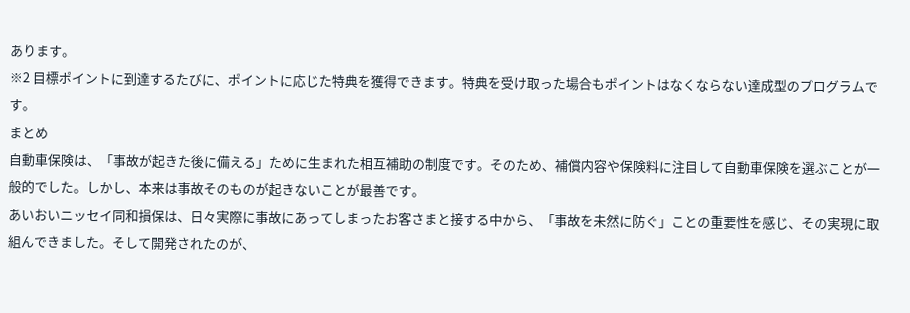あります。
※2 目標ポイントに到達するたびに、ポイントに応じた特典を獲得できます。特典を受け取った場合もポイントはなくならない達成型のプログラムです。
まとめ
自動車保険は、「事故が起きた後に備える」ために生まれた相互補助の制度です。そのため、補償内容や保険料に注目して自動車保険を選ぶことが一般的でした。しかし、本来は事故そのものが起きないことが最善です。
あいおいニッセイ同和損保は、日々実際に事故にあってしまったお客さまと接する中から、「事故を未然に防ぐ」ことの重要性を感じ、その実現に取組んできました。そして開発されたのが、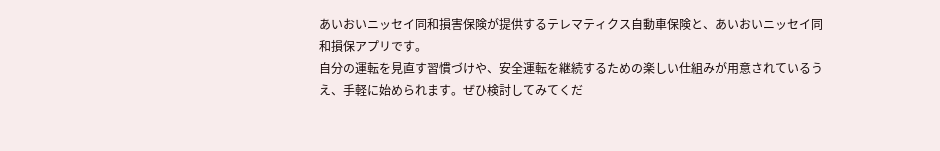あいおいニッセイ同和損害保険が提供するテレマティクス自動車保険と、あいおいニッセイ同和損保アプリです。
自分の運転を見直す習慣づけや、安全運転を継続するための楽しい仕組みが用意されているうえ、手軽に始められます。ぜひ検討してみてくだ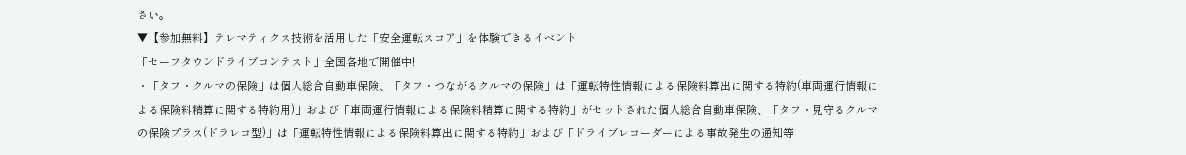さい。
▼【参加無料】テレマティクス技術を活用した「安全運転スコア」を体験できるイベント
「セーフタウンドライブコンテスト」全国各地で開催中!
・「タフ・クルマの保険」は個人総合自動車保険、「タフ・つながるクルマの保険」は「運転特性情報による保険料算出に関する特約(車両運行情報による保険料精算に関する特約用)」および「車両運行情報による保険料精算に関する特約」がセットされた個人総合自動車保険、「タフ・見守るクルマの保険プラス(ドラレコ型)」は「運転特性情報による保険料算出に関する特約」および「ドライブレコーダーによる事故発生の通知等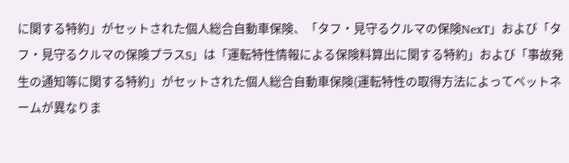に関する特約」がセットされた個人総合自動車保険、「タフ・見守るクルマの保険NexT」および「タフ・見守るクルマの保険プラスS」は「運転特性情報による保険料算出に関する特約」および「事故発生の通知等に関する特約」がセットされた個人総合自動車保険(運転特性の取得方法によってペットネームが異なりま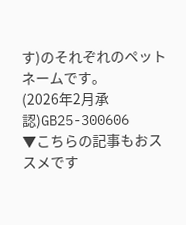す)のそれぞれのペットネームです。
(2026年2月承認)GB25-300606
▼こちらの記事もおススメです